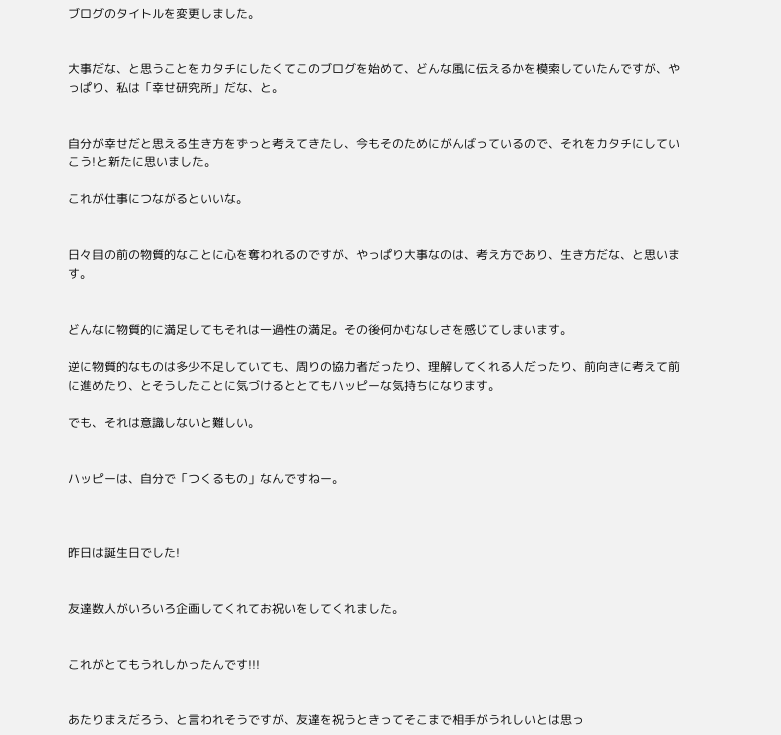ブログのタイトルを変更しました。


大事だな、と思うことをカタチにしたくてこのブログを始めて、どんな風に伝えるかを模索していたんですが、やっぱり、私は「幸せ研究所」だな、と。


自分が幸せだと思える生き方をずっと考えてきたし、今もそのためにがんばっているので、それをカタチにしていこう!と新たに思いました。

これが仕事につながるといいな。


日々目の前の物質的なことに心を奪われるのですが、やっぱり大事なのは、考え方であり、生き方だな、と思います。


どんなに物質的に満足してもそれは一過性の満足。その後何かむなしさを感じてしまいます。

逆に物質的なものは多少不足していても、周りの協力者だったり、理解してくれる人だったり、前向きに考えて前に進めたり、とそうしたことに気づけるととてもハッピーな気持ちになります。

でも、それは意識しないと難しい。


ハッピーは、自分で「つくるもの」なんですねー。



昨日は誕生日でした!


友達数人がいろいろ企画してくれてお祝いをしてくれました。


これがとてもうれしかったんです!!!


あたりまえだろう、と言われそうですが、友達を祝うときってそこまで相手がうれしいとは思っ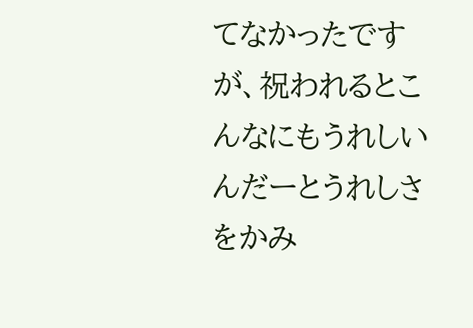てなかったですが、祝われるとこんなにもうれしいんだーとうれしさをかみ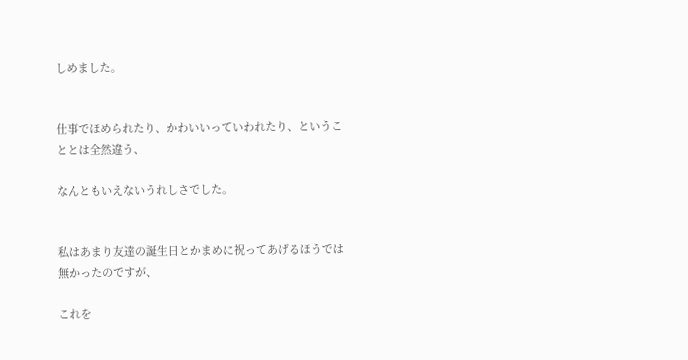しめました。


仕事でほめられたり、かわいいっていわれたり、ということとは全然違う、

なんともいえないうれしさでした。


私はあまり友達の誕生日とかまめに祝ってあげるほうでは無かったのですが、

これを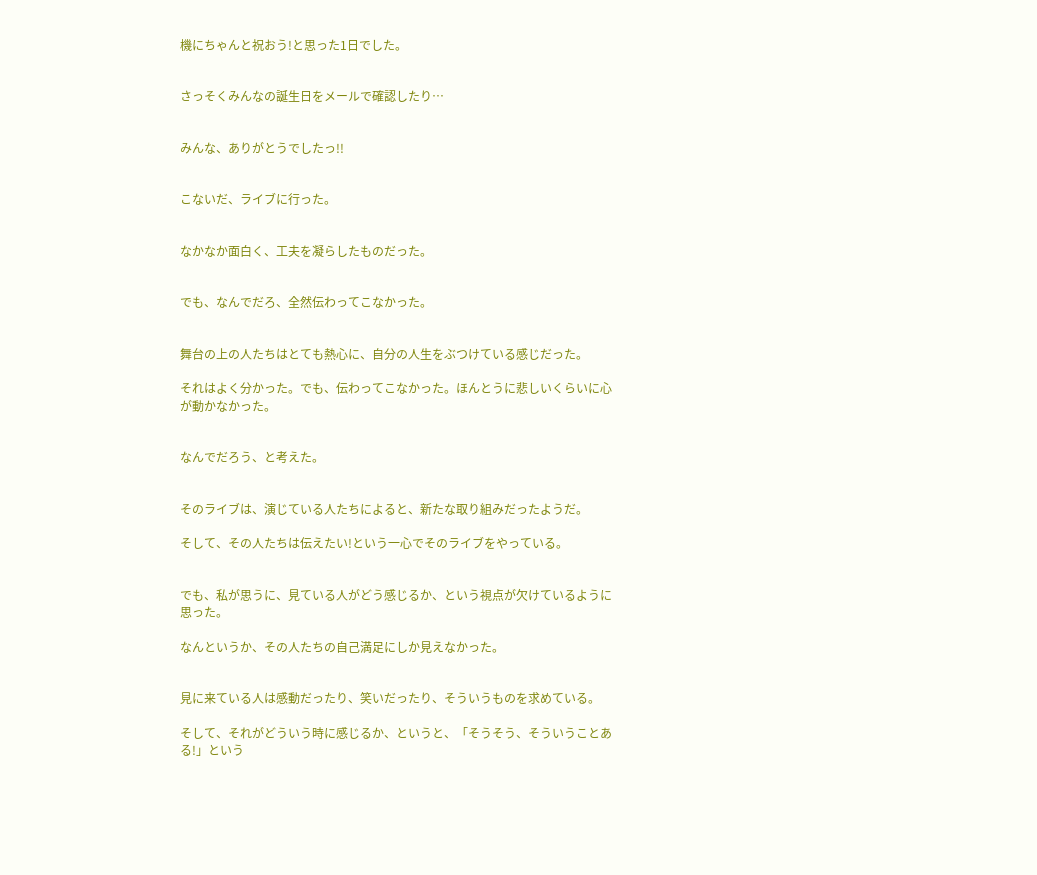機にちゃんと祝おう!と思った1日でした。


さっそくみんなの誕生日をメールで確認したり…


みんな、ありがとうでしたっ!!


こないだ、ライブに行った。


なかなか面白く、工夫を凝らしたものだった。


でも、なんでだろ、全然伝わってこなかった。


舞台の上の人たちはとても熱心に、自分の人生をぶつけている感じだった。

それはよく分かった。でも、伝わってこなかった。ほんとうに悲しいくらいに心が動かなかった。


なんでだろう、と考えた。


そのライブは、演じている人たちによると、新たな取り組みだったようだ。

そして、その人たちは伝えたい!という一心でそのライブをやっている。


でも、私が思うに、見ている人がどう感じるか、という視点が欠けているように思った。

なんというか、その人たちの自己満足にしか見えなかった。


見に来ている人は感動だったり、笑いだったり、そういうものを求めている。

そして、それがどういう時に感じるか、というと、「そうそう、そういうことある!」という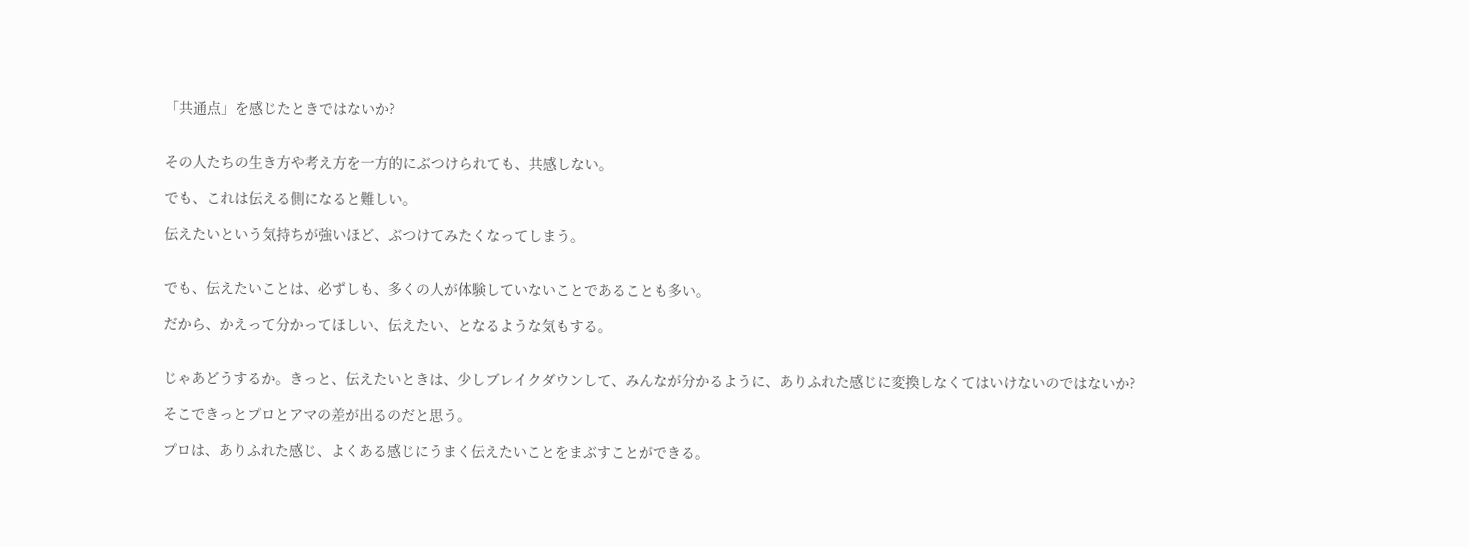「共通点」を感じたときではないか?


その人たちの生き方や考え方を一方的にぶつけられても、共感しない。

でも、これは伝える側になると難しい。

伝えたいという気持ちが強いほど、ぶつけてみたくなってしまう。


でも、伝えたいことは、必ずしも、多くの人が体験していないことであることも多い。

だから、かえって分かってほしい、伝えたい、となるような気もする。


じゃあどうするか。きっと、伝えたいときは、少しブレイクダウンして、みんなが分かるように、ありふれた感じに変換しなくてはいけないのではないか?

そこできっとプロとアマの差が出るのだと思う。

プロは、ありふれた感じ、よくある感じにうまく伝えたいことをまぶすことができる。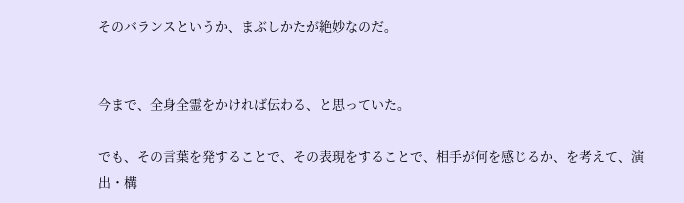そのバランスというか、まぶしかたが絶妙なのだ。


今まで、全身全霊をかければ伝わる、と思っていた。

でも、その言葉を発することで、その表現をすることで、相手が何を感じるか、を考えて、演出・構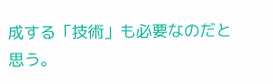成する「技術」も必要なのだと思う。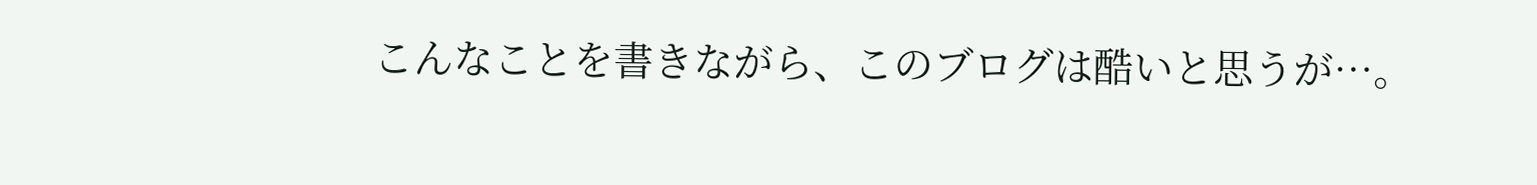こんなことを書きながら、このブログは酷いと思うが…。